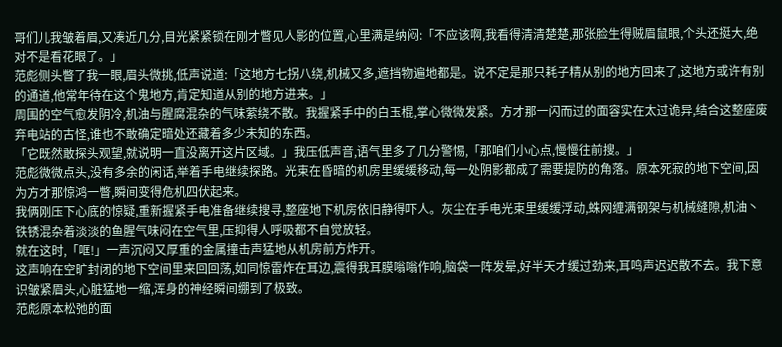哥们儿我皱着眉,又凑近几分,目光紧紧锁在刚才瞥见人影的位置,心里满是纳闷:「不应该啊,我看得清清楚楚,那张脸生得贼眉鼠眼,个头还挺大,绝对不是看花眼了。」
范彪侧头瞥了我一眼,眉头微挑,低声说道:「这地方七拐八绕,机械又多,遮挡物遍地都是。说不定是那只耗子精从别的地方回来了,这地方或许有别的通道,他常年待在这个鬼地方,肯定知道从别的地方进来。」
周围的空气愈发阴冷,机油与腥腐混杂的气味萦绕不散。我握紧手中的白玉棍,掌心微微发紧。方才那一闪而过的面容实在太过诡异,结合这整座废弃电站的古怪,谁也不敢确定暗处还藏着多少未知的东西。
「它既然敢探头观望,就说明一直没离开这片区域。」我压低声音,语气里多了几分警惕,「那咱们小心点,慢慢往前搜。」
范彪微微点头,没有多余的闲话,举着手电继续探路。光束在昏暗的机房里缓缓移动,每一处阴影都成了需要提防的角落。原本死寂的地下空间,因为方才那惊鸿一瞥,瞬间变得危机四伏起来。
我俩刚压下心底的惊疑,重新握紧手电准备继续搜寻,整座地下机房依旧静得吓人。灰尘在手电光束里缓缓浮动,蛛网缠满钢架与机械缝隙,机油丶铁锈混杂着淡淡的鱼腥气味闷在空气里,压抑得人呼吸都不自觉放轻。
就在这时,「哐!」一声沉闷又厚重的金属撞击声猛地从机房前方炸开。
这声响在空旷封闭的地下空间里来回回荡,如同惊雷炸在耳边,震得我耳膜嗡嗡作响,脑袋一阵发晕,好半天才缓过劲来,耳鸣声迟迟散不去。我下意识皱紧眉头,心脏猛地一缩,浑身的神经瞬间绷到了极致。
范彪原本松弛的面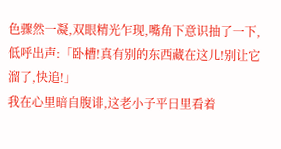色骤然一凝,双眼精光乍现,嘴角下意识抽了一下,低呼出声:「卧槽!真有别的东西藏在这儿!别让它溜了,快追!」
我在心里暗自腹诽,这老小子平日里看着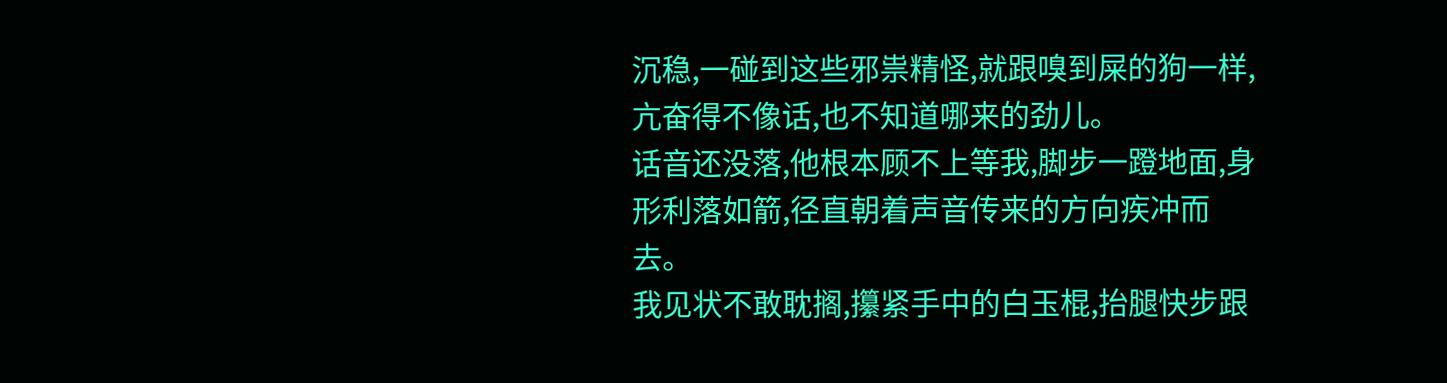沉稳,一碰到这些邪祟精怪,就跟嗅到屎的狗一样,亢奋得不像话,也不知道哪来的劲儿。
话音还没落,他根本顾不上等我,脚步一蹬地面,身形利落如箭,径直朝着声音传来的方向疾冲而去。
我见状不敢耽搁,攥紧手中的白玉棍,抬腿快步跟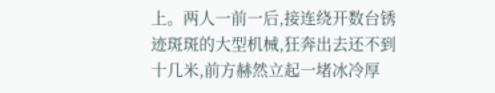上。两人一前一后,接连绕开数台锈迹斑斑的大型机械,狂奔出去还不到十几米,前方赫然立起一堵冰冷厚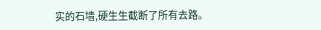实的石墙,硬生生截断了所有去路。